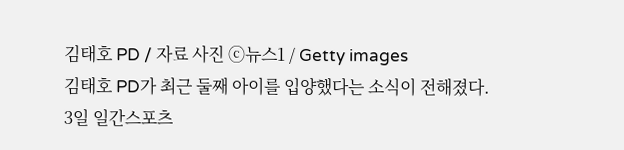김태호 PD / 자료 사진 ⓒ뉴스1 / Getty images
김태호 PD가 최근 둘째 아이를 입양했다는 소식이 전해졌다.
3일 일간스포츠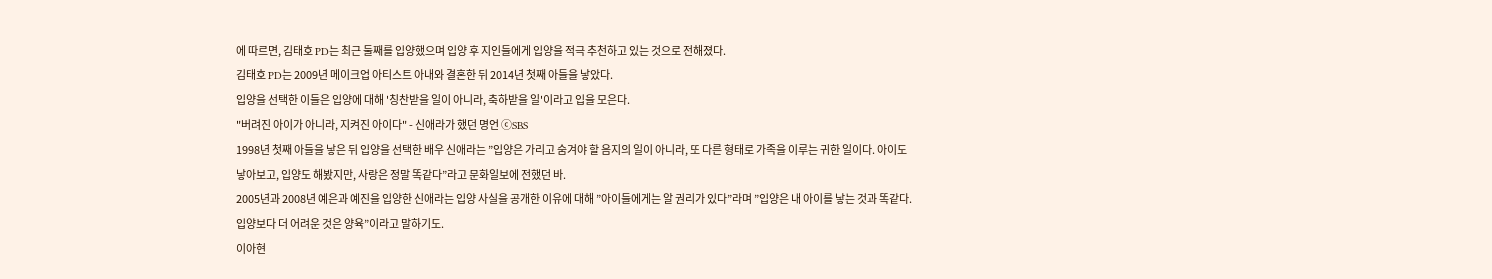에 따르면, 김태호 PD는 최근 둘째를 입양했으며 입양 후 지인들에게 입양을 적극 추천하고 있는 것으로 전해졌다.
김태호 PD는 2009년 메이크업 아티스트 아내와 결혼한 뒤 2014년 첫째 아들을 낳았다.
입양을 선택한 이들은 입양에 대해 '칭찬받을 일이 아니라, 축하받을 일'이라고 입을 모은다.
"버려진 아이가 아니라, 지켜진 아이다" - 신애라가 했던 명언 ⓒSBS
1998년 첫째 아들을 낳은 뒤 입양을 선택한 배우 신애라는 ”입양은 가리고 숨겨야 할 음지의 일이 아니라, 또 다른 형태로 가족을 이루는 귀한 일이다. 아이도 낳아보고, 입양도 해봤지만, 사랑은 정말 똑같다”라고 문화일보에 전했던 바.
2005년과 2008년 예은과 예진을 입양한 신애라는 입양 사실을 공개한 이유에 대해 ”아이들에게는 알 권리가 있다”라며 ”입양은 내 아이를 낳는 것과 똑같다. 입양보다 더 어려운 것은 양육”이라고 말하기도.
이아현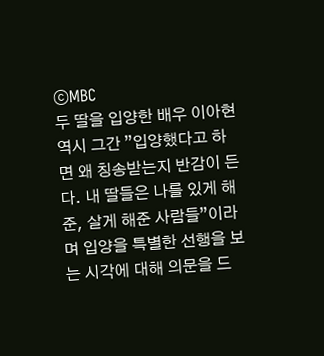ⓒMBC
두 딸을 입양한 배우 이아현 역시 그간 ”입양했다고 하면 왜 칭송받는지 반감이 든다. 내 딸들은 나를 있게 해준, 살게 해준 사람들”이라며 입양을 특별한 선행을 보는 시각에 대해 의문을 드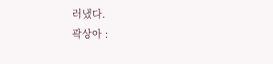러냈다.
곽상아 :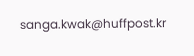sanga.kwak@huffpost.kr